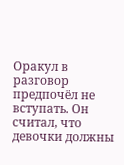Оракул в разговор предпочёл не вступать. Он считал, что девочки должны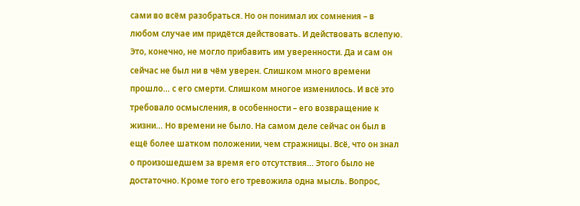сами во всём разобраться. Но он понимал их сомнения – в любом случае им придётся действовать. И действовать вслепую. Это, конечно, не могло прибавить им уверенности. Да и сам он сейчас не был ни в чём уверен. Слишком много времени прошло… с его смерти. Слишком многое изменилось. И всё это требовало осмысления, в особенности – его возвращение к жизни… Но времени не было. На самом деле сейчас он был в ещё более шатком положении, чем стражницы. Всё, что он знал о произошедшем за время его отсутствия… Этого было не достаточно. Кроме того его тревожила одна мысль. Вопрос,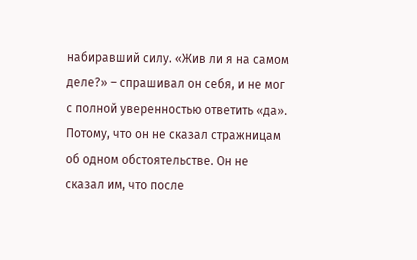набиравший силу. «Жив ли я на самом деле?» – спрашивал он себя, и не мог с полной уверенностью ответить «да». Потому, что он не сказал стражницам об одном обстоятельстве. Он не сказал им, что после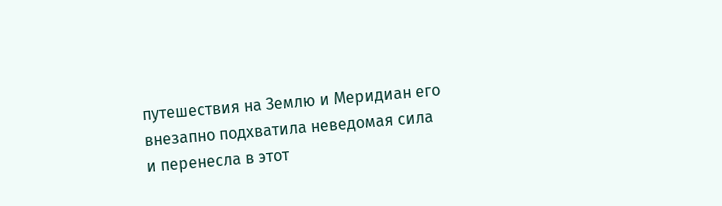путешествия на Землю и Меридиан его внезапно подхватила неведомая сила и перенесла в этот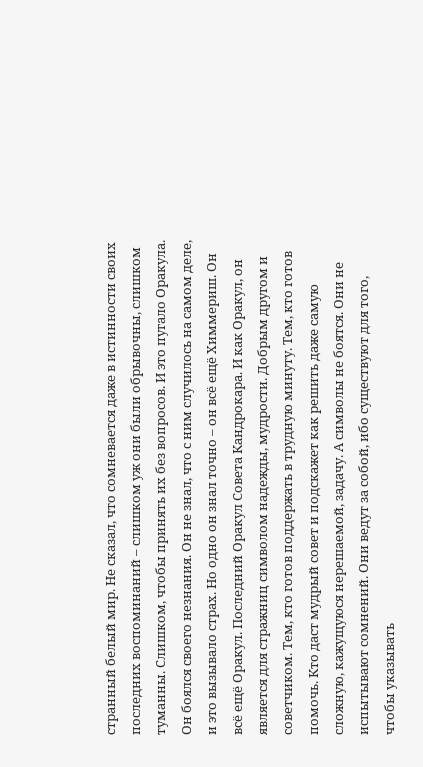странный белый мир. Не сказал, что сомневается даже в истинности своих последних воспоминаний – слишком уж они были обрывочны, слишком туманны. Слишком, чтобы принять их без вопросов. И это пугало Оракула. Он боялся своего незнания. Он не знал, что с ним случилось на самом деле, и это вызывало страх. Но одно он знал точно – он всё ещё Химмериш. Он всё ещё Оракул. Последний Оракул Совета Кандрокара. И как Оракул, он является для стражниц символом надежды, мудрости. Добрым другом и советчиком. Тем, кто готов поддержать в трудную минуту. Тем, кто готов помочь. Кто даст мудрый совет и подскажет как решить даже самую сложную, кажущуюся нерешаемой, задачу. А символы не боятся. Они не испытывают сомнений. Они ведут за собой, ибо существуют для того, чтобы указывать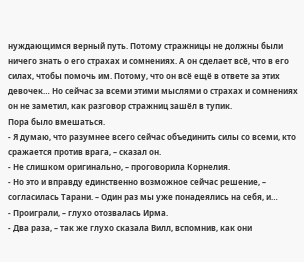нуждающимся верный путь. Потому стражницы не должны были ничего знать о его страхах и сомнениях. А он сделает всё, что в его силах, чтобы помочь им. Потому, что он всё ещё в ответе за этих девочек… Но сейчас за всеми этими мыслями о страхах и сомнениях он не заметил, как разговор стражниц зашёл в тупик.
Пора было вмешаться.
- Я думаю, что разумнее всего сейчас объединить силы со всеми, кто сражается против врага, – сказал он.
- Не слишком оригинально, – проговорила Корнелия.
- Но это и вправду единственно возможное сейчас решение, – согласилась Тарани. – Один раз мы уже понадеялись на себя, и…
- Проиграли, – глухо отозвалась Ирма.
- Два раза, – так же глухо сказала Вилл, вспомнив, как они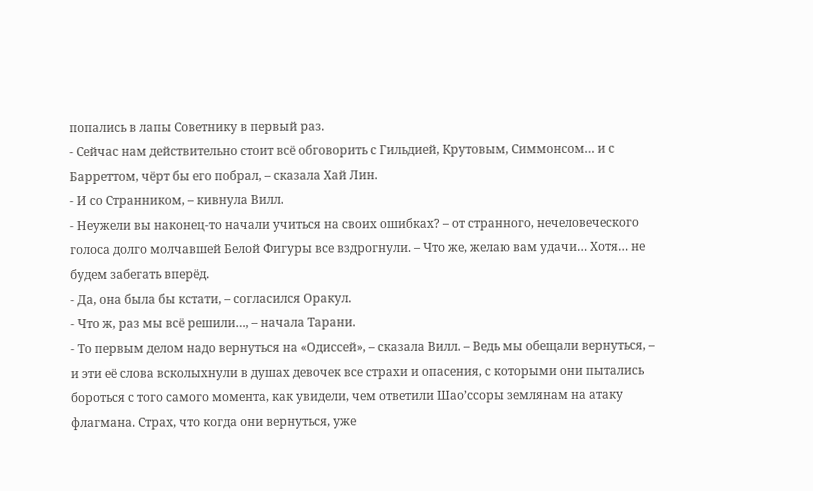попались в лапы Советнику в первый раз.
- Сейчас нам действительно стоит всё обговорить с Гильдией, Крутовым, Симмонсом… и с Барреттом, чёрт бы его побрал, – сказала Хай Лин.
- И со Странником, – кивнула Вилл.
- Неужели вы наконец-то начали учиться на своих ошибках? – от странного, нечеловеческого голоса долго молчавшей Белой Фигуры все вздрогнули. – Что же, желаю вам удачи… Хотя… не будем забегать вперёд.
- Да, она была бы кстати, – согласился Оракул.
- Что ж, раз мы всё решили…, – начала Тарани.
- То первым делом надо вернуться на «Одиссей», – сказала Вилл. – Ведь мы обещали вернуться, – и эти её слова всколыхнули в душах девочек все страхи и опасения, с которыми они пытались бороться с того самого момента, как увидели, чем ответили Шао’ссоры землянам на атаку флагмана. Страх, что когда они вернуться, уже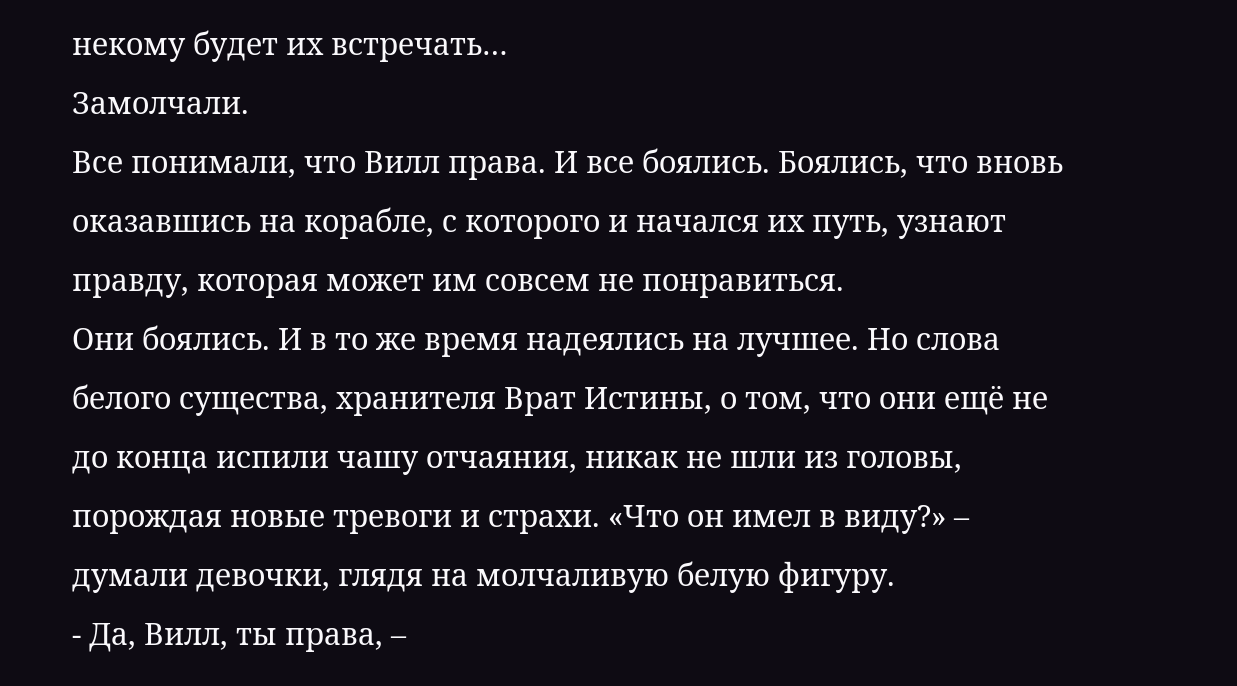некому будет их встречать…
Замолчали.
Все понимали, что Вилл права. И все боялись. Боялись, что вновь оказавшись на корабле, с которого и начался их путь, узнают правду, которая может им совсем не понравиться.
Они боялись. И в то же время надеялись на лучшее. Но слова белого существа, хранителя Врат Истины, о том, что они ещё не до конца испили чашу отчаяния, никак не шли из головы, порождая новые тревоги и страхи. «Что он имел в виду?» – думали девочки, глядя на молчаливую белую фигуру.
- Да, Вилл, ты права, –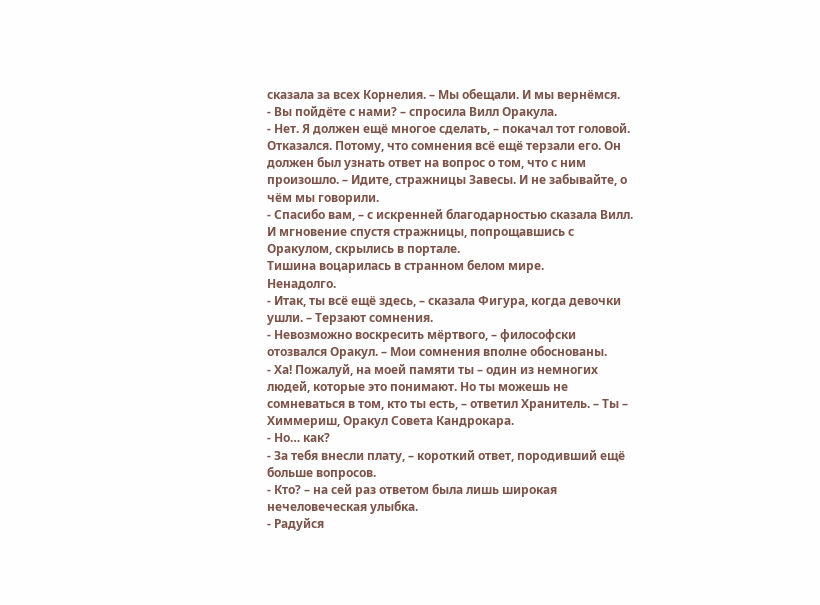сказала за всех Корнелия. – Мы обещали. И мы вернёмся.
- Вы пойдёте с нами? – спросила Вилл Оракула.
- Нет. Я должен ещё многое сделать, – покачал тот головой. Отказался. Потому, что сомнения всё ещё терзали его. Он должен был узнать ответ на вопрос о том, что с ним произошло. – Идите, стражницы Завесы. И не забывайте, о чём мы говорили.
- Спасибо вам, – с искренней благодарностью сказала Вилл. И мгновение спустя стражницы, попрощавшись с Оракулом, скрылись в портале.
Тишина воцарилась в странном белом мире.
Ненадолго.
- Итак, ты всё ещё здесь, – сказала Фигура, когда девочки ушли. – Терзают сомнения.
- Невозможно воскресить мёртвого, – философски отозвался Оракул. – Мои сомнения вполне обоснованы.
- Ха! Пожалуй, на моей памяти ты – один из немногих людей, которые это понимают. Но ты можешь не сомневаться в том, кто ты есть, – ответил Хранитель. – Ты – Химмериш, Оракул Совета Кандрокара.
- Но… как?
- За тебя внесли плату, – короткий ответ, породивший ещё больше вопросов.
- Кто? – на сей раз ответом была лишь широкая нечеловеческая улыбка.
- Радуйся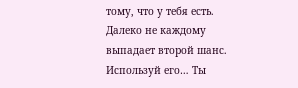тому, что у тебя есть. Далеко не каждому выпадает второй шанс. Используй его… Ты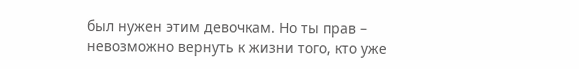был нужен этим девочкам. Но ты прав – невозможно вернуть к жизни того, кто уже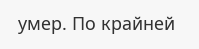умер. По крайней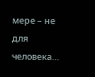мере – не для человека…